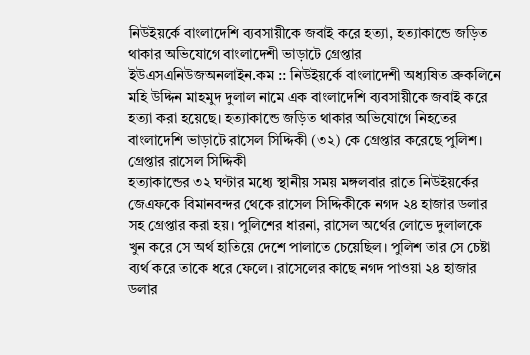নিউইয়র্কে বাংলাদেশি ব্যবসায়ীকে জবাই করে হত্যা, হত্যাকান্ডে জড়িত থাকার অভিযোগে বাংলাদেশী ভাড়াটে গ্রেপ্তার
ইউএসএনিউজঅনলাইন.কম :: নিউইয়র্কে বাংলাদেশী অধ্যষিত ব্রুকলিনে মহি উদ্দিন মাহমুদ দুলাল নামে এক বাংলাদেশি ব্যবসায়ীকে জবাই করে হত্যা করা হয়েছে। হত্যাকান্ডে জড়িত থাকার অভিযোগে নিহতের বাংলাদেশি ভাড়াটে রাসেল সিদ্দিকী (৩২) কে গ্রেপ্তার করেছে পুলিশ।
গ্রেপ্তার রাসেল সিদ্দিকী
হত্যাকান্ডের ৩২ ঘণ্টার মধ্যে স্থানীয় সময় মঙ্গলবার রাতে নিউইয়র্কের জেএফকে বিমানবন্দর থেকে রাসেল সিদ্দিকীকে নগদ ২৪ হাজার ডলার সহ গ্রেপ্তার করা হয়। পুলিশের ধারনা, রাসেল অর্থের লোভে দুলালকে খুন করে সে অর্থ হাতিয়ে দেশে পালাতে চেয়েছিল। পুলিশ তার সে চেষ্টা ব্যর্থ করে তাকে ধরে ফেলে। রাসেলের কাছে নগদ পাওয়া ২৪ হাজার ডলার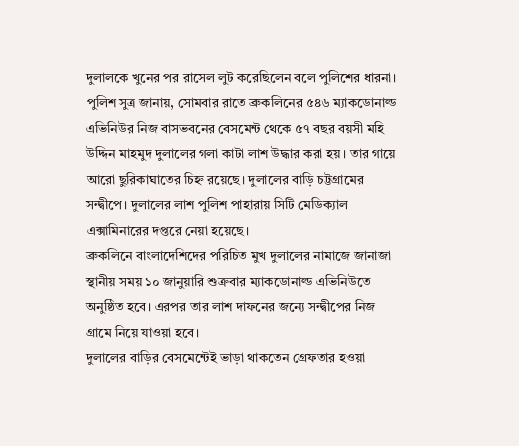দুলালকে খুনের পর রাসেল লুট করেছিলেন বলে পুলিশের ধারনা।
পুলিশ সুত্র জানায়, সোমবার রাতে ব্রুকলিনের ৫৪৬ ম্যাকডোনাল্ড এভিনিউর নিজ বাসভবনের বেসমেন্ট থেকে ৫৭ বছর বয়সী মহি উদ্দিন মাহমুদ দুলালের গলা কাটা লাশ উদ্ধার করা হয়। তার গায়ে আরো ছুরিকাঘাতের চিহ্ন রয়েছে। দুলালের বাড়ি চট্টগ্রামের সন্দ্বীপে। দুলালের লাশ পুলিশ পাহারায় সিটি মেডিক্যাল এক্সামিনারের দপ্তরে নেয়া হয়েছে।
ব্রুকলিনে বাংলাদেশিদের পরিচিত মুখ দুলালের নামাজে জানাজা স্থানীয় সময় ১০ জানুয়ারি শুক্রবার ম্যাকডোনাল্ড এভিনিউতে অনুষ্ঠিত হবে। এরপর তার লাশ দাফনের জন্যে সন্দ্বীপের নিজ গ্রামে নিয়ে যাওয়া হবে।
দুলালের বাড়ির বেসমেন্টেই ভাড়া থাকতেন গ্রেফতার হওয়া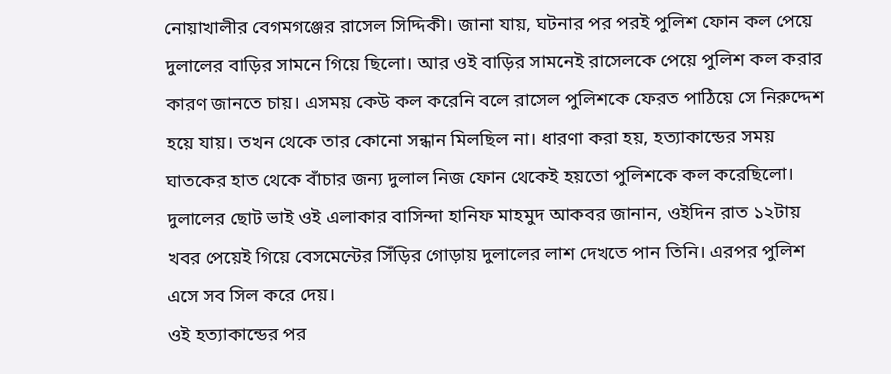নোয়াখালীর বেগমগঞ্জের রাসেল সিদ্দিকী। জানা যায়, ঘটনার পর পরই পুলিশ ফোন কল পেয়ে দুলালের বাড়ির সামনে গিয়ে ছিলো। আর ওই বাড়ির সামনেই রাসেলকে পেয়ে পুলিশ কল করার কারণ জানতে চায়। এসময় কেউ কল করেনি বলে রাসেল পুলিশকে ফেরত পাঠিয়ে সে নিরুদ্দেশ হয়ে যায়। তখন থেকে তার কোনো সন্ধান মিলছিল না। ধারণা করা হয়, হত্যাকান্ডের সময় ঘাতকের হাত থেকে বাঁচার জন্য দুলাল নিজ ফোন থেকেই হয়তো পুলিশকে কল করেছিলো।
দুলালের ছোট ভাই ওই এলাকার বাসিন্দা হানিফ মাহমুদ আকবর জানান, ওইদিন রাত ১২টায় খবর পেয়েই গিয়ে বেসমেন্টের সিঁড়ির গোড়ায় দুলালের লাশ দেখতে পান তিনি। এরপর পুলিশ এসে সব সিল করে দেয়।
ওই হত্যাকান্ডের পর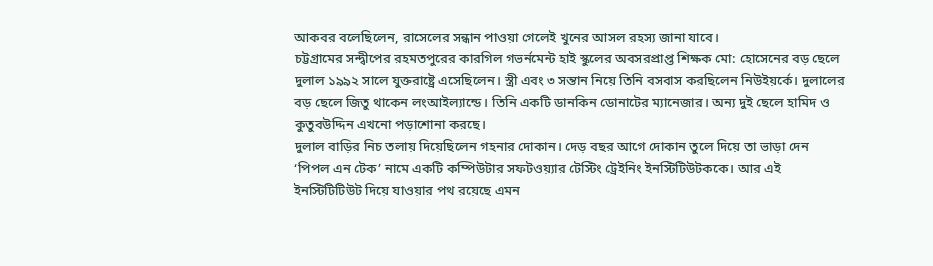আকবর বলেছিলেন, রাসেলের সন্ধান পাওয়া গেলেই খুনের আসল রহস্য জানা যাবে।
চট্টগ্রামের সন্দ্বীপের রহমতপুরের কারগিল গভর্নমেন্ট হাই স্কুলের অবসরপ্রাপ্ত শিক্ষক মো: হোসেনের বড় ছেলে দুলাল ১৯৯২ সালে যুক্তরাষ্ট্রে এসেছিলেন। স্ত্রী এবং ৩ সন্তান নিয়ে তিনি বসবাস করছিলেন নিউইয়র্কে। দুলালের বড় ছেলে জিতু থাকেন লংআইল্যান্ডে। তিনি একটি ডানকিন ডোনাটের ম্যানেজার। অন্য দুই ছেলে হামিদ ও কুতুবউদ্দিন এখনো পড়াশোনা করছে।
দুলাল বাড়ির নিচ তলায় দিয়েছিলেন গহনার দোকান। দেড় বছর আগে দোকান তুলে দিয়ে তা ভাড়া দেন ‘পিপল এন টেক’ নামে একটি কম্পিউটার সফটওয়্যার টেস্টিং ট্রেইনিং ইনস্টিটিউটককে। আর এই ইনস্টিটিটিউট দিয়ে যাওয়ার পথ রয়েছে এমন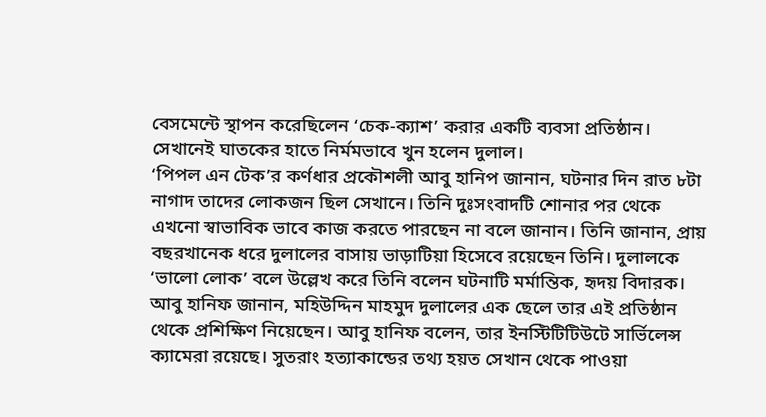বেসমেন্টে স্থাপন করেছিলেন ‘চেক-ক্যাশ’ করার একটি ব্যবসা প্রতিষ্ঠান। সেখানেই ঘাতকের হাতে নির্মমভাবে খুন হলেন দুলাল।
‘পিপল এন টেক’র কর্ণধার প্রকৌশলী আবু হানিপ জানান, ঘটনার দিন রাত ৮টা নাগাদ তাদের লোকজন ছিল সেখানে। তিনি দুঃসংবাদটি শোনার পর থেকে এখনো স্বাভাবিক ভাবে কাজ করতে পারছেন না বলে জানান। তিনি জানান, প্রায় বছরখানেক ধরে দুলালের বাসায় ভাড়াটিয়া হিসেবে রয়েছেন তিনি। দুলালকে ‘ভালো লোক’ বলে উল্লেখ করে তিনি বলেন ঘটনাটি মর্মান্তিক, হৃদয় বিদারক। আবু হানিফ জানান, মহিউদ্দিন মাহমুদ দুলালের এক ছেলে তার এই প্রতিষ্ঠান থেকে প্রশিক্ষিণ নিয়েছেন। আবু হানিফ বলেন, তার ইনস্টিটিটিউটে সার্ভিলেন্স ক্যামেরা রয়েছে। সুতরাং হত্যাকান্ডের তথ্য হয়ত সেখান থেকে পাওয়া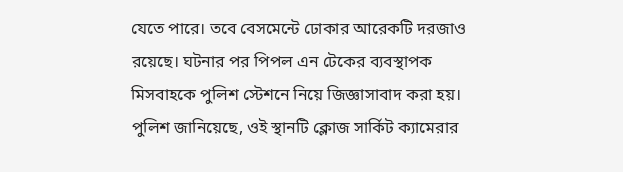যেতে পারে। তবে বেসমেন্টে ঢোকার আরেকটি দরজাও রয়েছে। ঘটনার পর পিপল এন টেকের ব্যবস্থাপক মিসবাহকে পুলিশ স্টেশনে নিয়ে জিজ্ঞাসাবাদ করা হয়।
পুলিশ জানিয়েছে, ওই স্থানটি ক্লোজ সার্কিট ক্যামেরার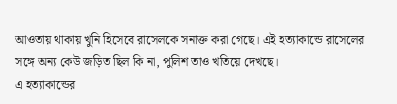আওতায় থাকায় খুনি হিসেবে রাসেলকে সনাক্ত করা গেছে। এই হত্যাকান্ডে রাসেলের সঙ্গে অন্য কেউ জড়িত ছিল কি না, পুলিশ তাও খতিয়ে দেখছে।
এ হত্যাকান্ডের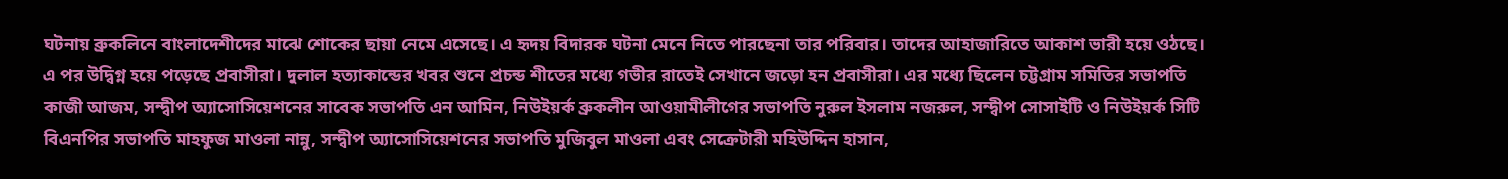ঘটনায় ব্রুকলিনে বাংলাদেশীদের মাঝে শোকের ছায়া নেমে এসেছে। এ হৃদয় বিদারক ঘটনা মেনে নিতে পারছেনা তার পরিবার। তাদের আহাজারিতে আকাশ ভারী হয়ে ওঠছে।
এ পর উদ্বিগ্ন হয়ে পড়েছে প্রবাসীরা। দুলাল হত্যাকান্ডের খবর শুনে প্রচন্ড শীতের মধ্যে গভীর রাতেই সেখানে জড়ো হন প্রবাসীরা। এর মধ্যে ছিলেন চট্টগ্রাম সমিতির সভাপতি কাজী আজম, সন্দ্বীপ অ্যাসোসিয়েশনের সাবেক সভাপতি এন আমিন, নিউইয়র্ক ব্রুকলীন আওয়ামীলীগের সভাপতি নুরুল ইসলাম নজরুল, সন্দ্বীপ সোসাইটি ও নিউইয়র্ক সিটি বিএনপির সভাপতি মাহফুজ মাওলা নান্নু, সন্দ্বীপ অ্যাসোসিয়েশনের সভাপতি মুজিবুল মাওলা এবং সেক্রেটারী মহিউদ্দিন হাসান,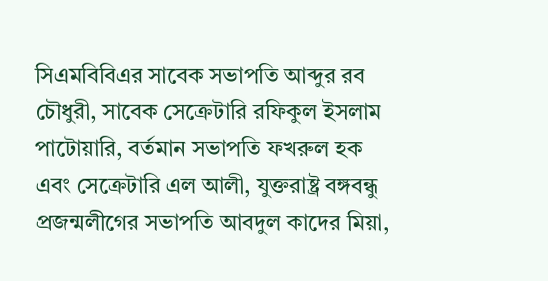সিএমবিবিএর সাবেক সভাপতি আব্দুর রব চৌধুরী, সাবেক সেক্রেটারি রফিকুল ইসলাম পাটোয়ারি, বর্তমান সভাপতি ফখরুল হক এবং সেক্রেটারি এল আলী, যুক্তরাষ্ট্র বঙ্গবন্ধু প্রজন্মলীগের সভাপতি আবদুল কাদের মিয়া,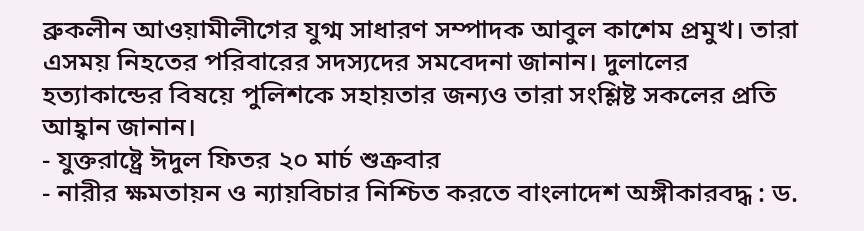ব্রুকলীন আওয়ামীলীগের যুগ্ম সাধারণ সম্পাদক আবুল কাশেম প্রমুখ। তারা এসময় নিহতের পরিবারের সদস্যদের সমবেদনা জানান। দুলালের হত্যাকান্ডের বিষয়ে পুলিশকে সহায়তার জন্যও তারা সংশ্লিষ্ট সকলের প্রতি আহ্বান জানান।
- যুক্তরাষ্ট্রে ঈদুল ফিতর ২০ মার্চ শুক্রবার
- নারীর ক্ষমতায়ন ও ন্যায়বিচার নিশ্চিত করতে বাংলাদেশ অঙ্গীকারবদ্ধ : ড.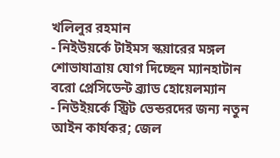খলিলুর রহমান
- নিইউয়র্কে টাইমস স্কয়ারের মঙ্গল শোভাযাত্রায় যোগ দিচ্ছেন ম্যানহাটান বরো প্রেসিডেন্ট ব্র্যাড হোয়েলম্যান
- নিউইয়র্কে স্ট্রিট ভেন্ডরদের জন্য নতুন আইন কার্যকর; জেল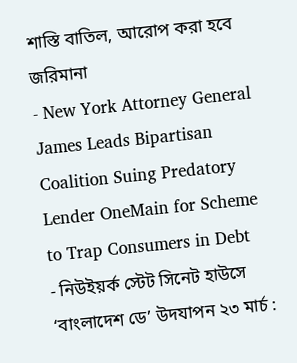শাস্তি বাতিল, আরোপ করা হবে জরিমানা
- New York Attorney General James Leads Bipartisan Coalition Suing Predatory Lender OneMain for Scheme to Trap Consumers in Debt
- নিউইয়র্ক স্টেট সিনেট হাউসে ‘বাংলাদেশ ডে’ উদযাপন ২৩ মার্চ :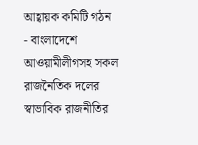আহ্বায়ক কমিটি গঠন
- বাংলাদেশে আওয়ামীলীগসহ সকল রাজনৈতিক দলের স্বাভাবিক রাজনীতির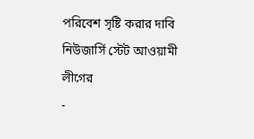পরিবেশ সৃষ্টি করার দাবি নিউজার্সি স্টেট আওয়ামী লীগের
-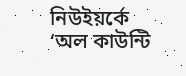নিউইয়র্কে ‘অল কাউন্টি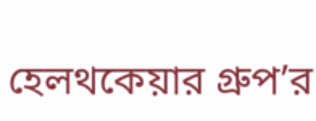হেলথকেয়ার গ্রুপ’র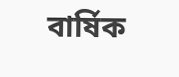বার্ষিক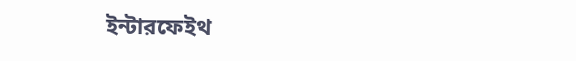ইন্টারফেইথ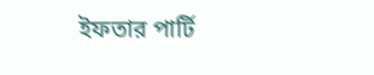ইফতার পার্টি